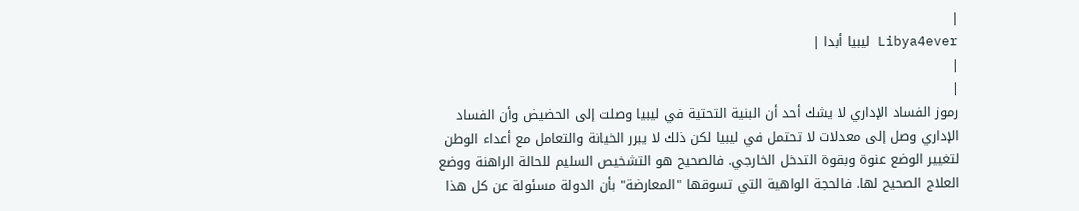|
Libya4ever ليبيا أبدا |
|
|
رموز الفساد الإداري لا يشك أحد أن البنية التحتية في ليبيا وصلت إلى الحضيض وأن الفساد الإداري وصل إلى معدلات لا تحتمل في ليبيا لكن ذلك لا يبرر الخيانة والتعامل مع أعداء الوطن لتغيير الوضع عنوة وبقوة التدخل الخارجي. فالصحيح هو التشخيص السليم للحالة الراهنة ووضع العلاج الصحيح لها. فالحجة الواهية التي تسوقها "المعارضة" بأن الدولة مسئولة عن كل هذا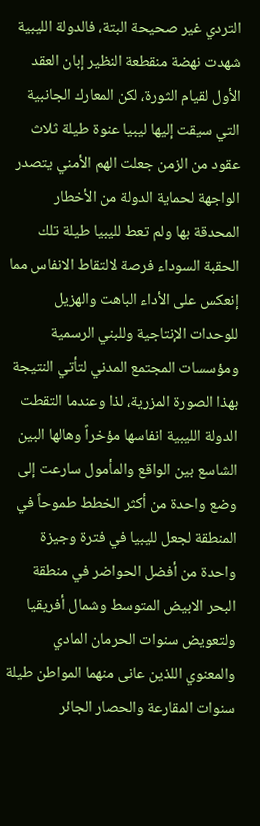التردي غير صحيحة البتة، فالدولة الليبية شهدت نهضة منقطعة النظير إبان العقد الأول لقيام الثورة، لكن المعارك الجانبية التي سيقت إليها ليبيا عنوة طيلة ثلاث عقود من الزمن جعلت الهم الأمني يتصدر الواجهة لحماية الدولة من الأخطار المحدقة بها ولم تعط لليبيا طيلة تلك الحقبة السوداء فرصة لالتقاط الانفاس مما إنعكس على الأداء الباهت والهزيل للوحدات الإنتاجية وللبني الرسمية ومؤسسات المجتمع المدني لتأتي النتيجة بهذا الصورة المزرية، لذا وعندما التقطت الدولة الليبية انفاسها مؤخراً وهالها البين الشاسع بين الواقع والمأمول سارعت إلى وضع واحدة من أكثر الخطط طموحاً في المنطقة لجعل لليبيا في فترة وجيزة واحدة من أفضل الحواضر في منطقة البحر الابيض المتوسط وشمال أفريقيا ولتعويض سنوات الحرمان المادي والمعنوي اللذين عانى منهما المواطن طيلة سنوات المقارعة والحصار الجائر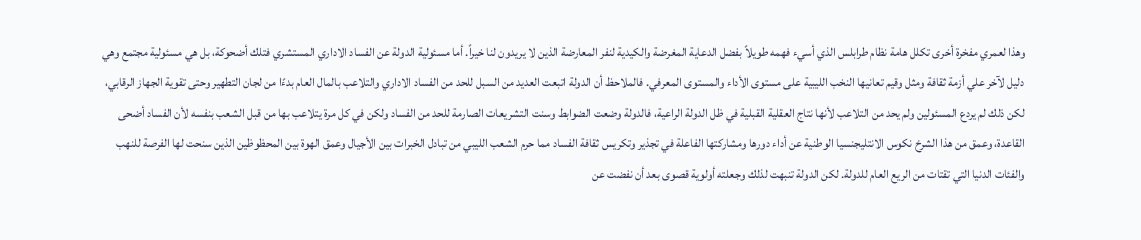وهذا لعمري مفخرة أخرى تكلل هامة نظام طرابلس الذي أسيء فهمه طويلاً بفضل الدعاية المغرضة والكيدية لنفر المعارضة الذين لا يريدون لنا خيراً. أما مسئولية الدولة عن الفساد الاداري المستشري فتلك أضحوكة، بل هي مسئولية مجتمع وهي دليل لآخر علي أزمة ثقافة ومثل وقيم تعانيها النخب الليبية على مستوى الأداء والمستوى المعرفي. فالملاحظ أن الدولة اتبعت العديد من السبل للحد من الفساد الاداري والتلاعب بالمال العام بدءًا من لجان التطهير وحتى تقوية الجهاز الرقابي، لكن ذلك لم يردع المسئولين ولم يحد من التلاعب لأنها نتاج العقلية القبلية في ظل الدولة الراعية، فالدولة وضعت الضوابط وسنت التشريعات الصارمة للحد من الفساد ولكن في كل مرة يتلاعب بها من قبل الشعب بنفسه لأن الفساد أضحى القاعدة، وعمق من هذا الشرخ نكوس الانتليجنسيا الوطنية عن أداء دورها ومشاركتها الفاعلة في تجذير وتكريس ثقافة الفساد مما حرم الشعب الليبي من تبادل الخبرات بين الأجيال وعمق الهوة بين المحظوظين الذين سنحت لها الفرصة للنهب والفئات الدنيا التي تقتات من الريع العام للدولة. لكن الدولة تنبهت لذلك وجعلته أولوية قصوى بعد أن نفضت عن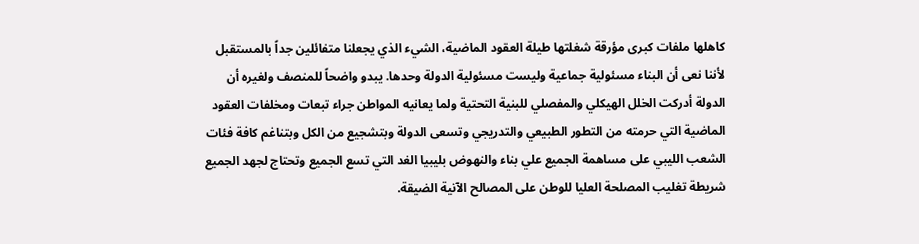كاهلها ملفات كبرى مؤرقة شغلتها طيلة العقود الماضية، الشيء الذي يجعلنا متفائلين جداً بالمستقبل لأننا نعى أن البناء مسئولية جماعية وليست مسئولية الدولة وحدها. يبدو واضحاً للمنصف ولغيره أن الدولة أدركت الخلل الهيكلي والمفصلي للبنية التحتية ولما يعانيه المواطن جراء تبعات ومخلفات العقود الماضية التي حرمته من التطور الطبيعي والتدريجي وتسعى الدولة وبتشجيع من الكل وبتناغم كافة فئات الشعب الليبي على مساهمة الجميع علي بناء والنهوض بليبيا الغد التي تسع الجميع وتحتاج لجهد الجميع شريطة تغليب المصلحة العليا للوطن على المصالح الآنية الضيقة.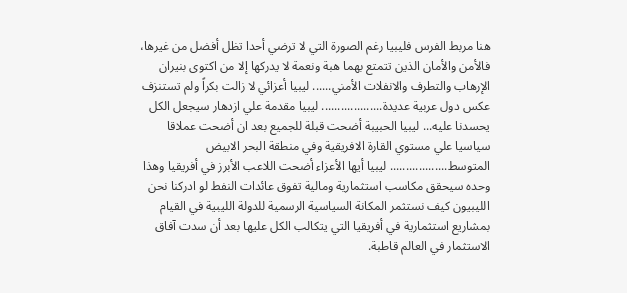هنا مربط الفرس فليبيا رغم الصورة التي لا ترضي أحدا تظل أفضل من غيرها، فالأمن والأمان الذين تتمتع بهما هبة ونعمة لا يدركها إلا من اكتوى بنيران الإرهاب والتطرف والانفلات الأمني...... ليبيا أعزائي لا زالت بكراً ولم تستنزف عكس دول عربية عديدة................... ليبيا مقدمة علي ازدهار سيجعل الكل يحسدنا عليه... ليبيا الحبيبة أضحت قبلة للجميع بعد ان أضحت عملاقا سياسيا علي مستوي القارة الافريقية وفي منطقة البحر الابيض المتوسط.................. ليبيا أيها الأعزاء أضحت اللاعب الأبرز في أفريقيا وهذا وحده سيحقق مكاسب استثمارية ومالية تفوق عائدات النفط لو ادركنا نحن الليبيون كيف نستثمر المكانة السياسية الرسمية للدولة الليبية في القيام بمشاريع استثمارية في أفريقيا التي يتكالب الكل عليها بعد أن سدت آفاق الاستثمار في العالم قاطبة.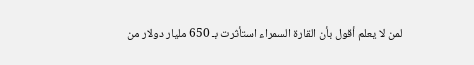لمن لا يعلم أقول بأن القارة السمراء استأثرت بـ 650 مليار دولار من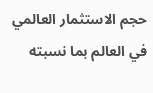حجم الاستثمار العالمي في العالم بما نسبته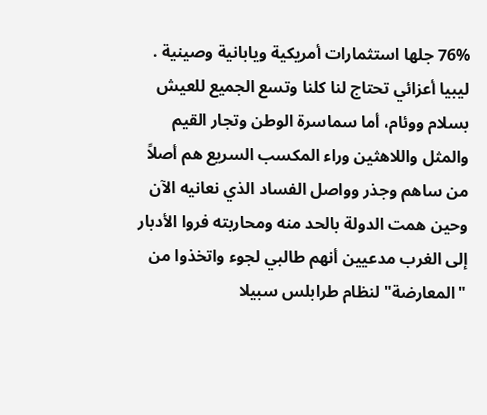76% جلها استثمارات أمريكية ويابانية وصينية . ليبيا أعزائي تحتاج لنا كلنا وتسع الجميع للعيش بسلام ووئام، أما سماسرة الوطن وتجار القيم والمثل واللاهثين وراء المكسب السريع هم أصلاً من ساهم وجذر وواصل الفساد الذي نعانيه الآن وحين همت الدولة بالحد منه ومحاربته فروا الأدبار إلى الغرب مدعيين أنهم طالبي لجوء واتخذوا من "المعارضة" لنظام طرابلس سبيلا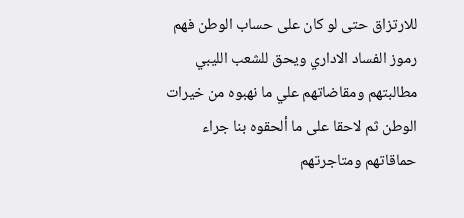للارتزاق حتى لو كان على حساب الوطن فهم رموز الفساد الاداري ويحق للشعب الليبي مطالبتهم ومقاضاتهم علي ما نهبوه من خيرات الوطن ثم لاحقا على ما ألحقوه بنا جراء حماقاتهم ومتاجرتهم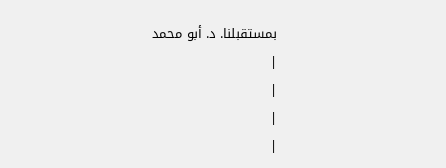بمستقبلنا. د. أبو محمد
|
|
|
|